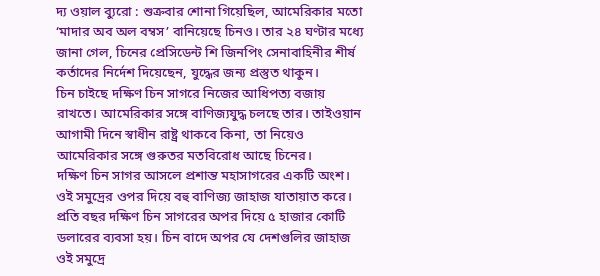দ্য ওয়াল ব্যুরো : শুক্রবার শোনা গিয়েছিল, আমেরিকার মতো ‘মাদার অব অল বম্বস’ বানিয়েছে চিনও। তার ২৪ ঘণ্টার মধ্যে জানা গেল, চিনের প্রেসিডেন্ট শি জিনপিং সেনাবাহিনীর শীর্ষ কর্তাদের নির্দেশ দিয়েছেন, যুদ্ধের জন্য প্রস্তুত থাকুন।
চিন চাইছে দক্ষিণ চিন সাগরে নিজের আধিপত্য বজায় রাখতে। আমেরিকার সঙ্গে বাণিজ্যযুদ্ধ চলছে তার। তাইওয়ান আগামী দিনে স্বাধীন রাষ্ট্র থাকবে কিনা, তা নিয়েও আমেরিকার সঙ্গে গুরুতর মতবিরোধ আছে চিনের।
দক্ষিণ চিন সাগর আসলে প্রশান্ত মহাসাগরের একটি অংশ। ওই সমুদ্রের ওপর দিয়ে বহু বাণিজ্য জাহাজ যাতায়াত করে। প্রতি বছর দক্ষিণ চিন সাগরের অপর দিয়ে ৫ হাজার কোটি ডলারের ব্যবসা হয়। চিন বাদে অপর যে দেশগুলির জাহাজ ওই সমুদ্রে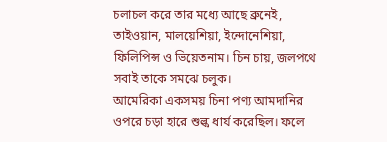চলাচল করে তার মধ্যে আছে ব্রুনেই, তাইওয়ান, মালয়েশিয়া, ইন্দোনেশিয়া, ফিলিপিন্স ও ভিয়েতনাম। চিন চায়, জলপথে সবাই তাকে সমঝে চলুক।
আমেরিকা একসময় চিনা পণ্য আমদানির ওপরে চড়া হারে শুল্ক ধার্য করেছিল। ফলে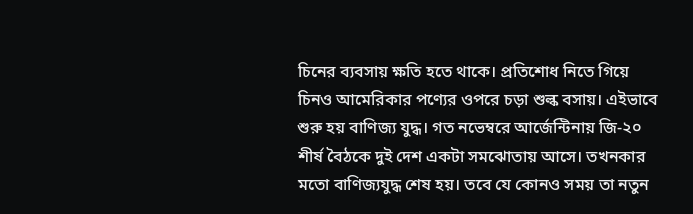চিনের ব্যবসায় ক্ষতি হতে থাকে। প্রতিশোধ নিতে গিয়ে চিনও আমেরিকার পণ্যের ওপরে চড়া শুল্ক বসায়। এইভাবে শুরু হয় বাণিজ্য যুদ্ধ। গত নভেম্বরে আর্জেন্টিনায় জি-২০ শীর্ষ বৈঠকে দুই দেশ একটা সমঝোতায় আসে। তখনকার মতো বাণিজ্যযুদ্ধ শেষ হয়। তবে যে কোনও সময় তা নতুন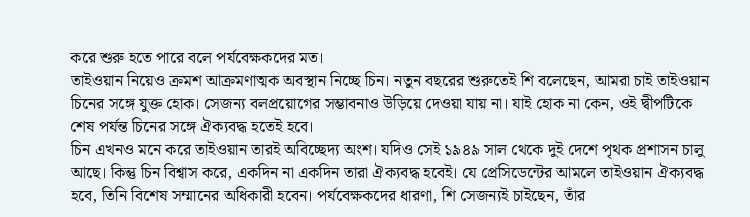করে শুরু হতে পারে বলে পর্যবেক্ষকদের মত।
তাইওয়ান নিয়েও ক্রমশ আক্রমণাত্মক অবস্থান নিচ্ছে চিন। নতুন বছরের শুরুতেই শি বলেছেন, আমরা চাই তাইওয়ান চিনের সঙ্গে যুক্ত হোক। সেজন্য বলপ্রয়োগের সম্ভাবনাও উড়িয়ে দেওয়া যায় না। যাই হোক না কেন, ওই দ্বীপটিকে শেষ পর্যন্ত চিনের সঙ্গে ঐক্যবদ্ধ হতেই হবে।
চিন এখনও মনে করে তাইওয়ান তারই অবিচ্ছেদ্য অংশ। যদিও সেই ১৯৪৯ সাল থেকে দুই দেশে পৃথক প্রশাসন চালু আছে। কিন্তু চিন বিশ্বাস করে, একদিন না একদিন তারা ঐক্যবদ্ধ হবেই। যে প্রেসিডেন্টের আমলে তাইওয়ান ঐক্যবদ্ধ হবে, তিনি বিশেষ সম্মানের অধিকারী হবেন। পর্যবেক্ষকদের ধারণা, শি সেজন্যই চাইছেন, তাঁর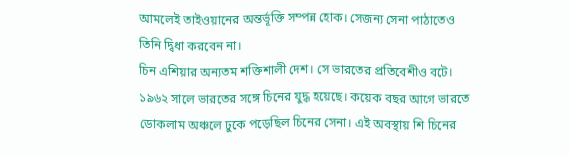আমলেই তাইওয়ানের অন্তর্ভূক্তি সম্পন্ন হোক। সেজন্য সেনা পাঠাতেও তিনি দ্বিধা করবেন না।
চিন এশিয়ার অন্যতম শক্তিশালী দেশ। সে ভারতের প্রতিবেশীও বটে। ১৯৬২ সালে ভারতের সঙ্গে চিনের যুদ্ধ হয়েছে। কয়েক বছর আগে ভারতে ডোকলাম অঞ্চলে ঢুকে পড়েছিল চিনের সেনা। এই অবস্থায় শি চিনের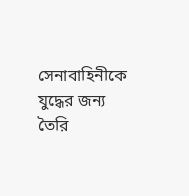সেনাবাহিনীকে যুদ্ধের জন্য তৈরি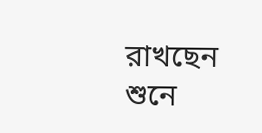রাখছেন শুনে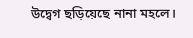উদ্বেগ ছড়িয়েছে নানা মহলে।